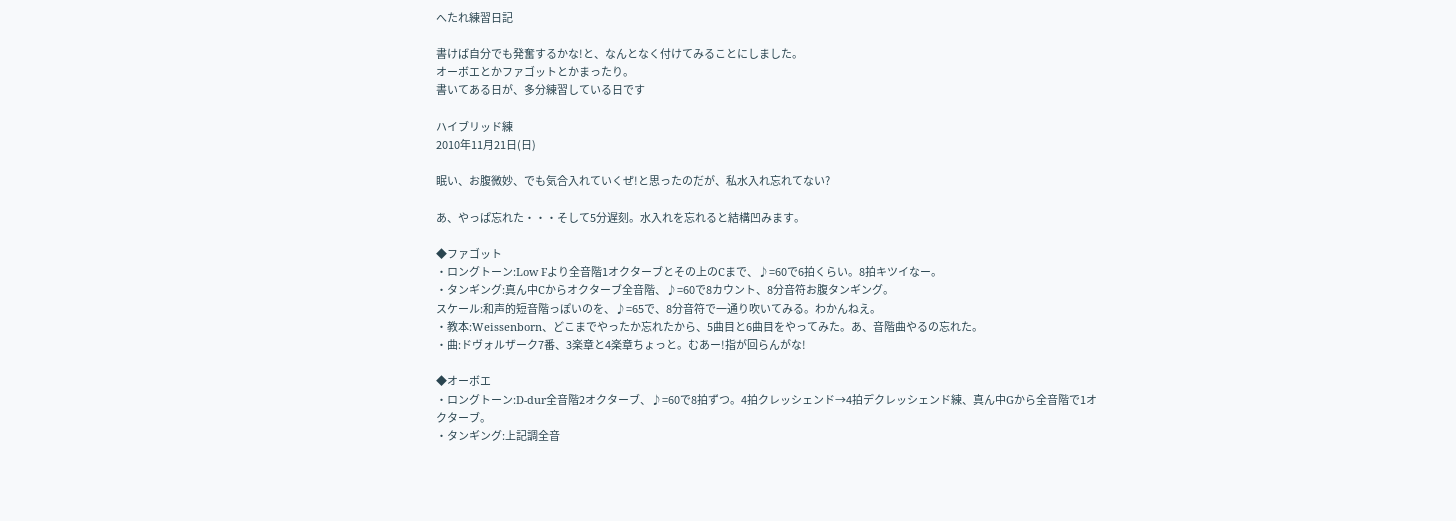へたれ練習日記

書けば自分でも発奮するかな!と、なんとなく付けてみることにしました。
オーボエとかファゴットとかまったり。
書いてある日が、多分練習している日です

ハイブリッド練
2010年11月21日(日)

眠い、お腹微妙、でも気合入れていくぜ!と思ったのだが、私水入れ忘れてない?

あ、やっぱ忘れた・・・そして5分遅刻。水入れを忘れると結構凹みます。

◆ファゴット
・ロングトーン:Low Fより全音階1オクターブとその上のCまで、♪=60で6拍くらい。8拍キツイなー。
・タンギング:真ん中Cからオクターブ全音階、♪=60で8カウント、8分音符お腹タンギング。
スケール:和声的短音階っぽいのを、♪=65で、8分音符で一通り吹いてみる。わかんねえ。
・教本:Weissenborn、どこまでやったか忘れたから、5曲目と6曲目をやってみた。あ、音階曲やるの忘れた。
・曲:ドヴォルザーク7番、3楽章と4楽章ちょっと。むあー!指が回らんがな!

◆オーボエ
・ロングトーン:D-dur全音階2オクターブ、♪=60で8拍ずつ。4拍クレッシェンド→4拍デクレッシェンド練、真ん中Gから全音階で1オクターブ。
・タンギング:上記調全音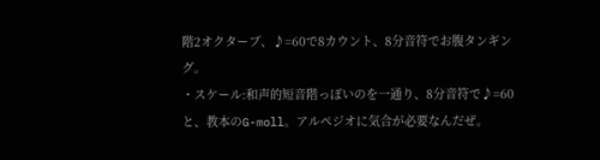階2オクターブ、♪=60で8カウント、8分音符でお腹タンギング。
・スケール:和声的短音階っぽいのを一通り、8分音符で♪=60と、教本のG-moll。アルペジオに気合が必要なんだぜ。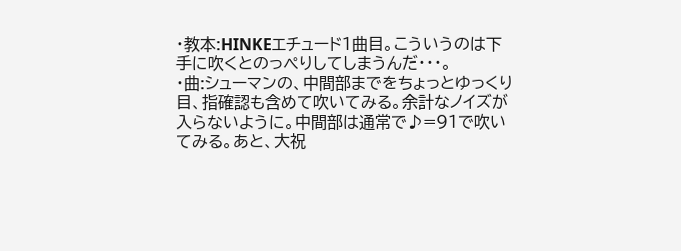・教本:HINKEエチュード1曲目。こういうのは下手に吹くとのっぺりしてしまうんだ・・・。
・曲:シューマンの、中間部までをちょっとゆっくり目、指確認も含めて吹いてみる。余計なノイズが入らないように。中間部は通常で♪=91で吹いてみる。あと、大祝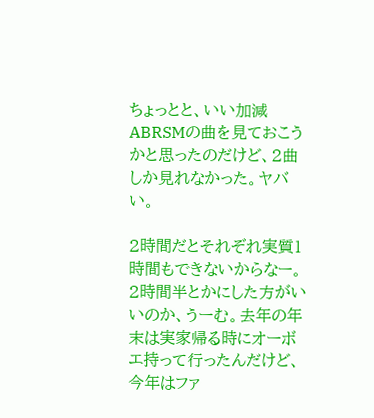ちょっとと、いい加減ABRSMの曲を見ておこうかと思ったのだけど、2曲しか見れなかった。ヤバい。

2時間だとそれぞれ実質1時間もできないからなー。2時間半とかにした方がいいのか、うーむ。去年の年末は実家帰る時にオーボエ持って行ったんだけど、今年はファ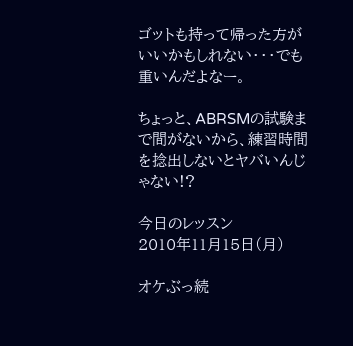ゴットも持って帰った方がいいかもしれない・・・でも重いんだよなー。

ちょっと、ABRSMの試験まで間がないから、練習時間を捻出しないとヤバいんじゃない!?

今日のレッスン
2010年11月15日(月)

オケぶっ続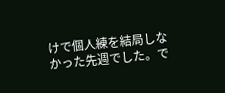けで個人練を結局しなかった先週でした。で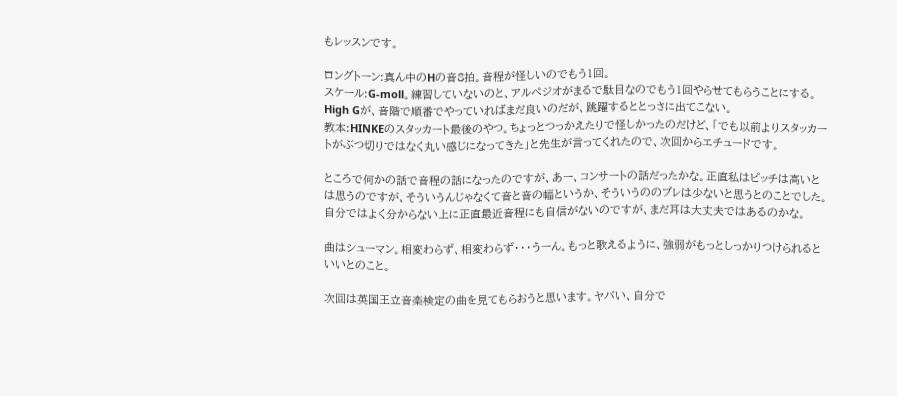もレッスンです。

ロングトーン:真ん中のHの音8拍。音程が怪しいのでもう1回。
スケール:G-moll。練習していないのと、アルペジオがまるで駄目なのでもう1回やらせてもらうことにする。High Gが、音階で順番でやっていればまだ良いのだが、跳躍するととっさに出てこない。
教本:HINKEのスタッカート最後のやつ。ちょっとつっかえたりで怪しかったのだけど、「でも以前よりスタッカートがぶつ切りではなく丸い感じになってきた」と先生が言ってくれたので、次回からエチュードです。

ところで何かの話で音程の話になったのですが、あー、コンサートの話だったかな。正直私はピッチは高いとは思うのですが、そういうんじゃなくて音と音の幅というか、そういうののブレは少ないと思うとのことでした。自分ではよく分からない上に正直最近音程にも自信がないのですが、まだ耳は大丈夫ではあるのかな。

曲はシューマン。相変わらず、相変わらず・・・うーん。もっと歌えるように、強弱がもっとしっかりつけられるといいとのこと。

次回は英国王立音楽検定の曲を見てもらおうと思います。ヤバい、自分で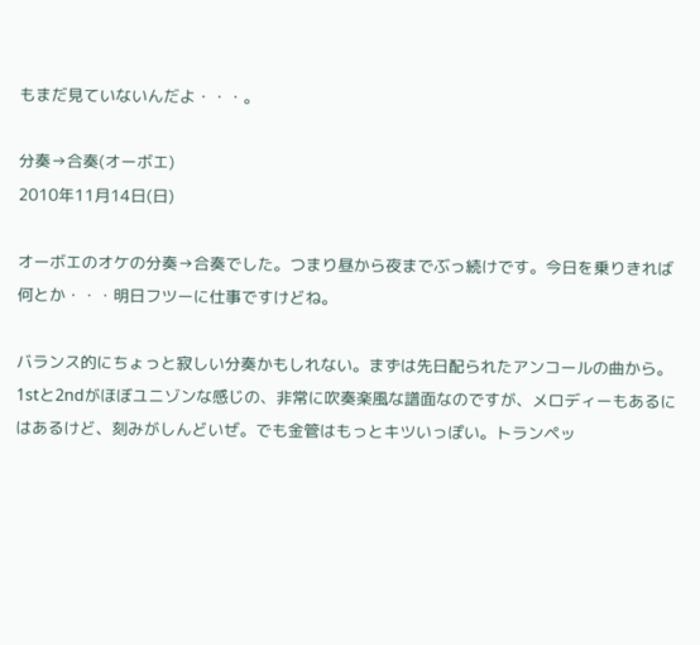もまだ見ていないんだよ・・・。

分奏→合奏(オーボエ)
2010年11月14日(日)

オーボエのオケの分奏→合奏でした。つまり昼から夜までぶっ続けです。今日を乗りきれば何とか・・・明日フツーに仕事ですけどね。

バランス的にちょっと寂しい分奏かもしれない。まずは先日配られたアンコールの曲から。1stと2ndがほぼユニゾンな感じの、非常に吹奏楽風な譜面なのですが、メロディーもあるにはあるけど、刻みがしんどいぜ。でも金管はもっとキツいっぽい。トランペッ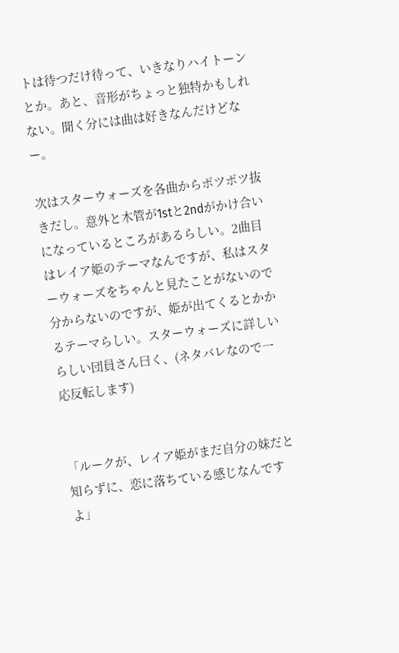トは待つだけ待って、いきなりハイトーンとか。あと、音形がちょっと独特かもしれない。聞く分には曲は好きなんだけどなー。

次はスターウォーズを各曲からポツポツ抜きだし。意外と木管が1stと2ndがかけ合いになっているところがあるらしい。2曲目はレイア姫のテーマなんですが、私はスターウォーズをちゃんと見たことがないので分からないのですが、姫が出てくるとかかるテーマらしい。スターウォーズに詳しいらしい団員さん曰く、(ネタバレなので一応反転します)


「ルークが、レイア姫がまだ自分の妹だと知らずに、恋に落ちている感じなんですよ」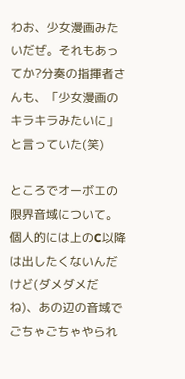わお、少女漫画みたいだぜ。それもあってか?分奏の指揮者さんも、「少女漫画のキラキラみたいに」と言っていた(笑)

ところでオーボエの限界音域について。個人的には上のC以降は出したくないんだけど(ダメダメだね)、あの辺の音域でごちゃごちゃやられ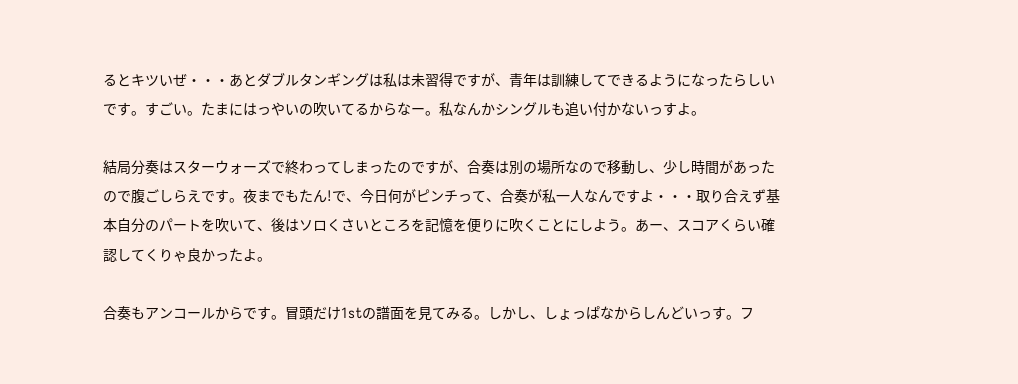るとキツいぜ・・・あとダブルタンギングは私は未習得ですが、青年は訓練してできるようになったらしいです。すごい。たまにはっやいの吹いてるからなー。私なんかシングルも追い付かないっすよ。

結局分奏はスターウォーズで終わってしまったのですが、合奏は別の場所なので移動し、少し時間があったので腹ごしらえです。夜までもたん!で、今日何がピンチって、合奏が私一人なんですよ・・・取り合えず基本自分のパートを吹いて、後はソロくさいところを記憶を便りに吹くことにしよう。あー、スコアくらい確認してくりゃ良かったよ。

合奏もアンコールからです。冒頭だけ1stの譜面を見てみる。しかし、しょっぱなからしんどいっす。フ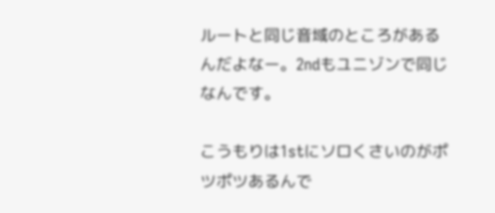ルートと同じ音域のところがあるんだよなー。2ndもユニゾンで同じなんです。

こうもりは1stにソロくさいのがポツポツあるんで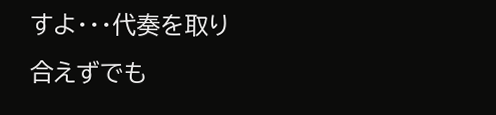すよ・・・代奏を取り合えずでも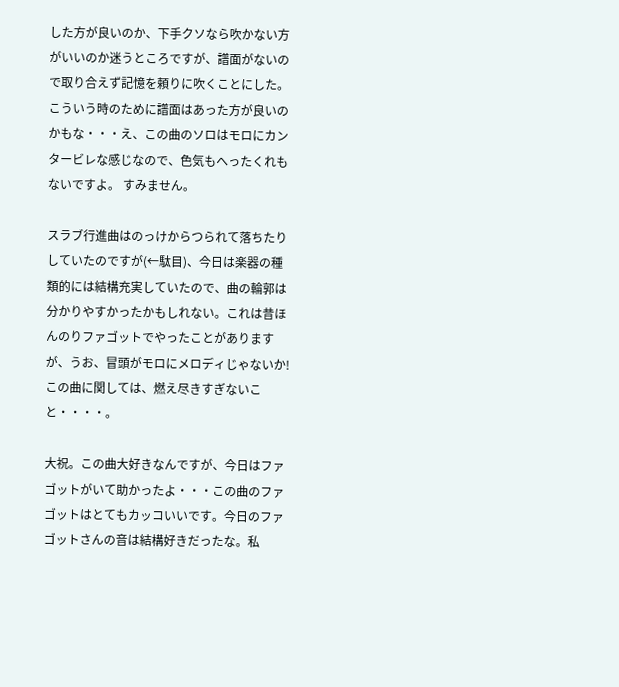した方が良いのか、下手クソなら吹かない方がいいのか迷うところですが、譜面がないので取り合えず記憶を頼りに吹くことにした。こういう時のために譜面はあった方が良いのかもな・・・え、この曲のソロはモロにカンタービレな感じなので、色気もへったくれもないですよ。 すみません。

スラブ行進曲はのっけからつられて落ちたりしていたのですが(←駄目)、今日は楽器の種類的には結構充実していたので、曲の輪郭は分かりやすかったかもしれない。これは昔ほんのりファゴットでやったことがありますが、うお、冒頭がモロにメロディじゃないか!この曲に関しては、燃え尽きすぎないこと・・・・。

大祝。この曲大好きなんですが、今日はファゴットがいて助かったよ・・・この曲のファゴットはとてもカッコいいです。今日のファゴットさんの音は結構好きだったな。私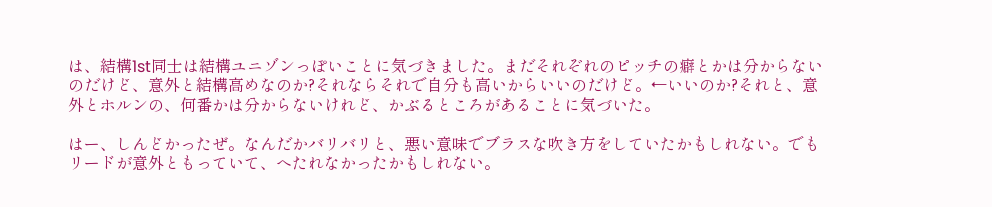は、結構1st同士は結構ユニゾンっぽいことに気づきました。まだそれぞれのピッチの癖とかは分からないのだけど、意外と結構高めなのか?それならそれで自分も高いからいいのだけど。←いいのか?それと、意外とホルンの、何番かは分からないけれど、かぶるところがあることに気づいた。

はー、しんどかったぜ。なんだかバリバリと、悪い意味でブラスな吹き方をしていたかもしれない。でもリードが意外ともっていて、へたれなかったかもしれない。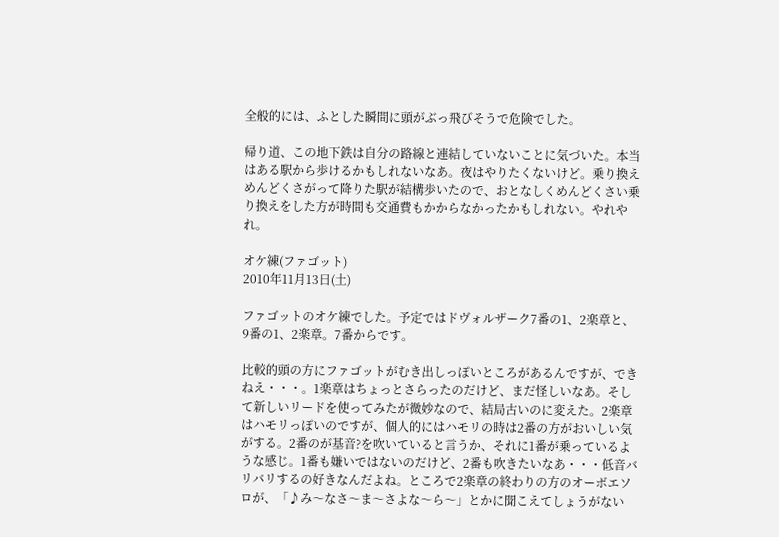全般的には、ふとした瞬間に頭がぶっ飛びそうで危険でした。

帰り道、この地下鉄は自分の路線と連結していないことに気づいた。本当はある駅から歩けるかもしれないなあ。夜はやりたくないけど。乗り換えめんどくさがって降りた駅が結構歩いたので、おとなしくめんどくさい乗り換えをした方が時間も交通費もかからなかったかもしれない。やれやれ。

オケ練(ファゴット)
2010年11月13日(土)

ファゴットのオケ練でした。予定ではドヴォルザーク7番の1、2楽章と、9番の1、2楽章。7番からです。

比較的頭の方にファゴットがむき出しっぽいところがあるんですが、できねえ・・・。1楽章はちょっとさらったのだけど、まだ怪しいなあ。そして新しいリードを使ってみたが微妙なので、結局古いのに変えた。2楽章はハモリっぽいのですが、個人的にはハモリの時は2番の方がおいしい気がする。2番のが基音?を吹いていると言うか、それに1番が乗っているような感じ。1番も嫌いではないのだけど、2番も吹きたいなあ・・・低音バリバリするの好きなんだよね。ところで2楽章の終わりの方のオーボエソロが、「♪み〜なさ〜ま〜さよな〜ら〜」とかに聞こえてしょうがない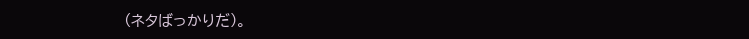(ネタばっかりだ)。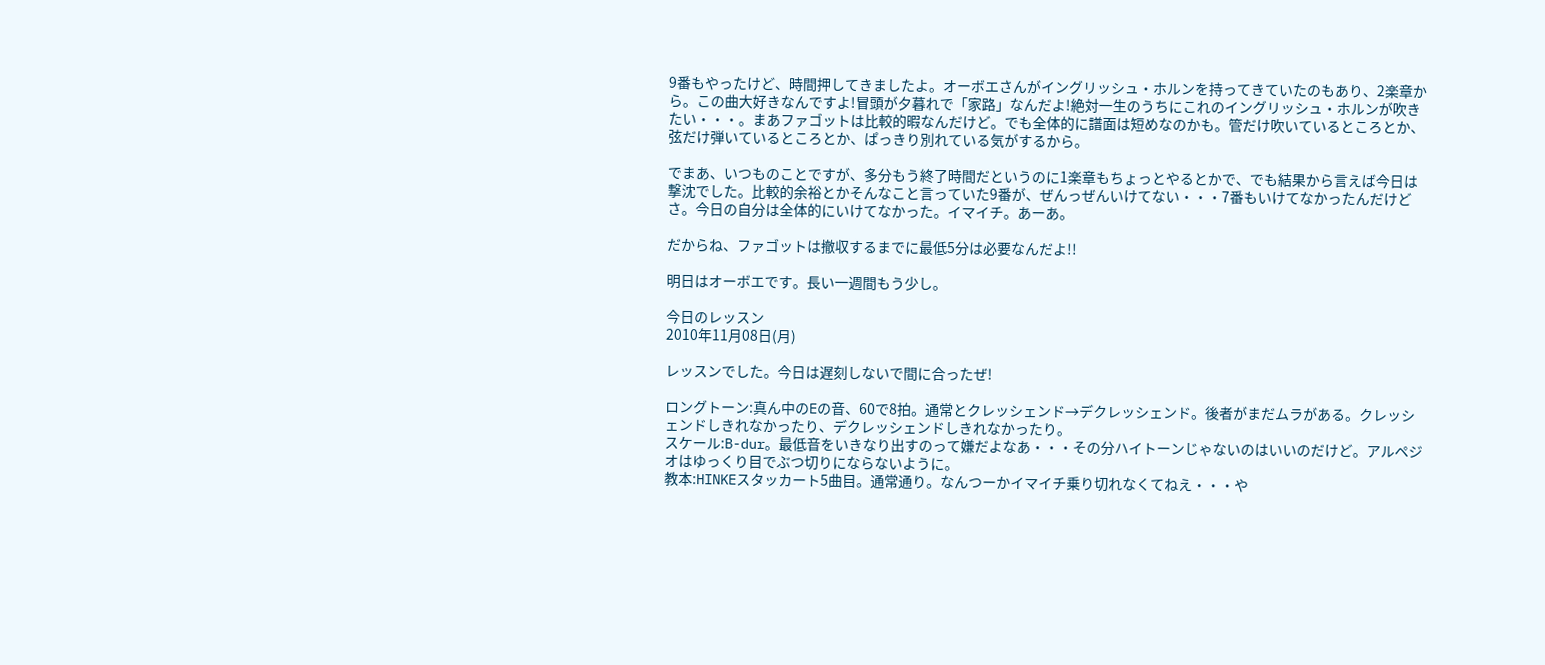9番もやったけど、時間押してきましたよ。オーボエさんがイングリッシュ・ホルンを持ってきていたのもあり、2楽章から。この曲大好きなんですよ!冒頭が夕暮れで「家路」なんだよ!絶対一生のうちにこれのイングリッシュ・ホルンが吹きたい・・・。まあファゴットは比較的暇なんだけど。でも全体的に譜面は短めなのかも。管だけ吹いているところとか、弦だけ弾いているところとか、ぱっきり別れている気がするから。

でまあ、いつものことですが、多分もう終了時間だというのに1楽章もちょっとやるとかで、でも結果から言えば今日は撃沈でした。比較的余裕とかそんなこと言っていた9番が、ぜんっぜんいけてない・・・7番もいけてなかったんだけどさ。今日の自分は全体的にいけてなかった。イマイチ。あーあ。

だからね、ファゴットは撤収するまでに最低5分は必要なんだよ!!

明日はオーボエです。長い一週間もう少し。

今日のレッスン
2010年11月08日(月)

レッスンでした。今日は遅刻しないで間に合ったぜ!

ロングトーン:真ん中のEの音、60で8拍。通常とクレッシェンド→デクレッシェンド。後者がまだムラがある。クレッシェンドしきれなかったり、デクレッシェンドしきれなかったり。
スケール:B-dur。最低音をいきなり出すのって嫌だよなあ・・・その分ハイトーンじゃないのはいいのだけど。アルペジオはゆっくり目でぶつ切りにならないように。
教本:HINKEスタッカート5曲目。通常通り。なんつーかイマイチ乗り切れなくてねえ・・・や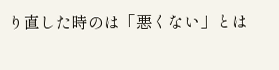り直した時のは「悪くない」とは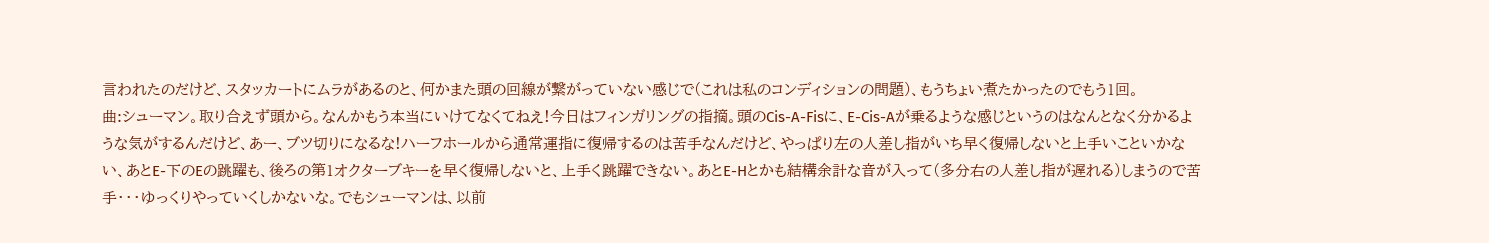言われたのだけど、スタッカートにムラがあるのと、何かまた頭の回線が繋がっていない感じで(これは私のコンディションの問題)、もうちょい煮たかったのでもう1回。
曲:シューマン。取り合えず頭から。なんかもう本当にいけてなくてねえ!今日はフィンガリングの指摘。頭のCis-A-Fisに、E-Cis-Aが乗るような感じというのはなんとなく分かるような気がするんだけど、あー、ブツ切りになるな!ハーフホールから通常運指に復帰するのは苦手なんだけど、やっぱり左の人差し指がいち早く復帰しないと上手いこといかない、あとE-下のEの跳躍も、後ろの第1オクターブキーを早く復帰しないと、上手く跳躍できない。あとE-Hとかも結構余計な音が入って(多分右の人差し指が遅れる)しまうので苦手・・・ゆっくりやっていくしかないな。でもシューマンは、以前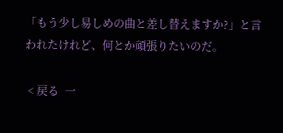「もう少し易しめの曲と差し替えますか?」と言われたけれど、何とか頑張りたいのだ。

 < 戻る  一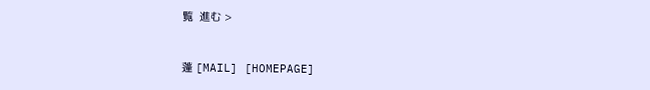覧  進む >


蓬 [MAIL] [HOMEPAGE]